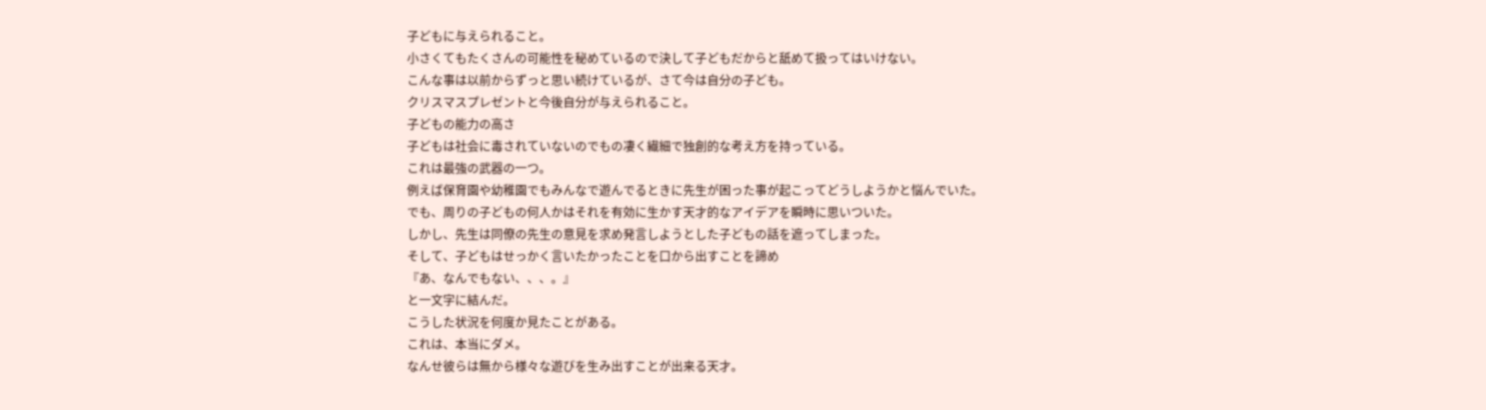子どもに与えられること。
小さくてもたくさんの可能性を秘めているので決して子どもだからと舐めて扱ってはいけない。
こんな事は以前からずっと思い続けているが、さて今は自分の子ども。
クリスマスプレゼントと今後自分が与えられること。
子どもの能力の高さ
子どもは社会に毒されていないのでもの凄く繊細で独創的な考え方を持っている。
これは最強の武器の一つ。
例えば保育園や幼稚園でもみんなで遊んでるときに先生が困った事が起こってどうしようかと悩んでいた。
でも、周りの子どもの何人かはそれを有効に生かす天才的なアイデアを瞬時に思いついた。
しかし、先生は同僚の先生の意見を求め発言しようとした子どもの話を遮ってしまった。
そして、子どもはせっかく言いたかったことを口から出すことを諦め
『あ、なんでもない、、、。』
と一文字に結んだ。
こうした状況を何度か見たことがある。
これは、本当にダメ。
なんせ彼らは無から様々な遊びを生み出すことが出来る天才。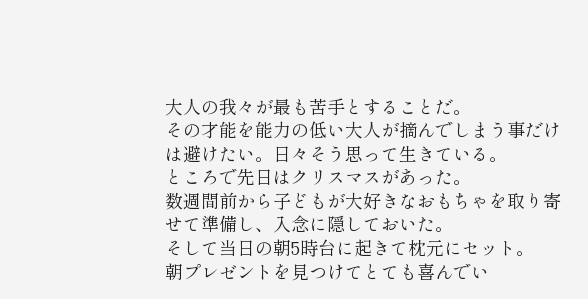大人の我々が最も苦手とすることだ。
その才能を能力の低い大人が摘んでしまう事だけは避けたい。日々そう思って生きている。
ところで先日はクリスマスがあった。
数週間前から子どもが大好きなおもちゃを取り寄せて準備し、入念に隠しておいた。
そして当日の朝5時台に起きて枕元にセット。
朝プレゼントを見つけてとても喜んでい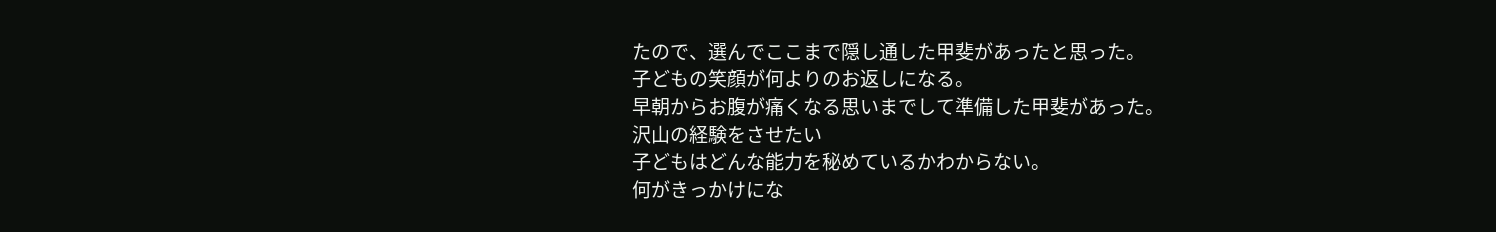たので、選んでここまで隠し通した甲斐があったと思った。
子どもの笑顔が何よりのお返しになる。
早朝からお腹が痛くなる思いまでして準備した甲斐があった。
沢山の経験をさせたい
子どもはどんな能力を秘めているかわからない。
何がきっかけにな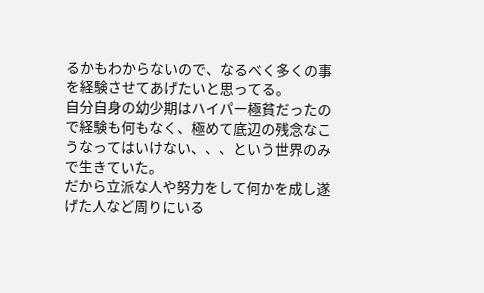るかもわからないので、なるべく多くの事を経験させてあげたいと思ってる。
自分自身の幼少期はハイパー極貧だったので経験も何もなく、極めて底辺の残念なこうなってはいけない、、、という世界のみで生きていた。
だから立派な人や努力をして何かを成し遂げた人など周りにいる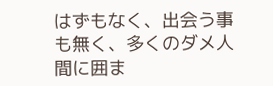はずもなく、出会う事も無く、多くのダメ人間に囲ま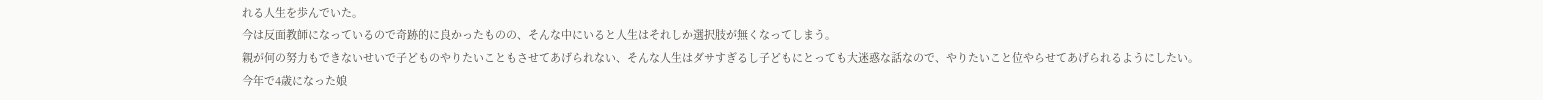れる人生を歩んでいた。
今は反面教師になっているので奇跡的に良かったものの、そんな中にいると人生はそれしか選択肢が無くなってしまう。
親が何の努力もできないせいで子どものやりたいこともさせてあげられない、そんな人生はダサすぎるし子どもにとっても大迷惑な話なので、やりたいこと位やらせてあげられるようにしたい。
今年で4歳になった娘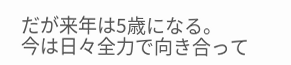だが来年は5歳になる。
今は日々全力で向き合って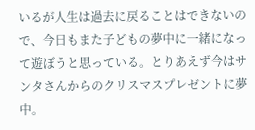いるが人生は過去に戻ることはできないので、今日もまた子どもの夢中に一緒になって遊ぼうと思っている。とりあえず今はサンタさんからのクリスマスプレゼントに夢中。